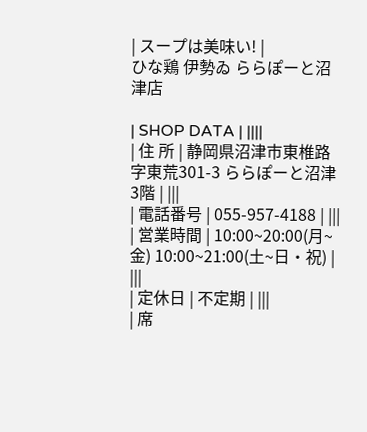| スープは美味い! |
ひな鶏 伊勢ゐ ららぽーと沼津店

| SHOP DATA | ||||
| 住 所 | 静岡県沼津市東椎路字東荒301-3 ららぽーと沼津3階 | |||
| 電話番号 | 055-957-4188 | |||
| 営業時間 | 10:00~20:00(月~金) 10:00~21:00(土~日・祝) | |||
| 定休日 | 不定期 | |||
| 席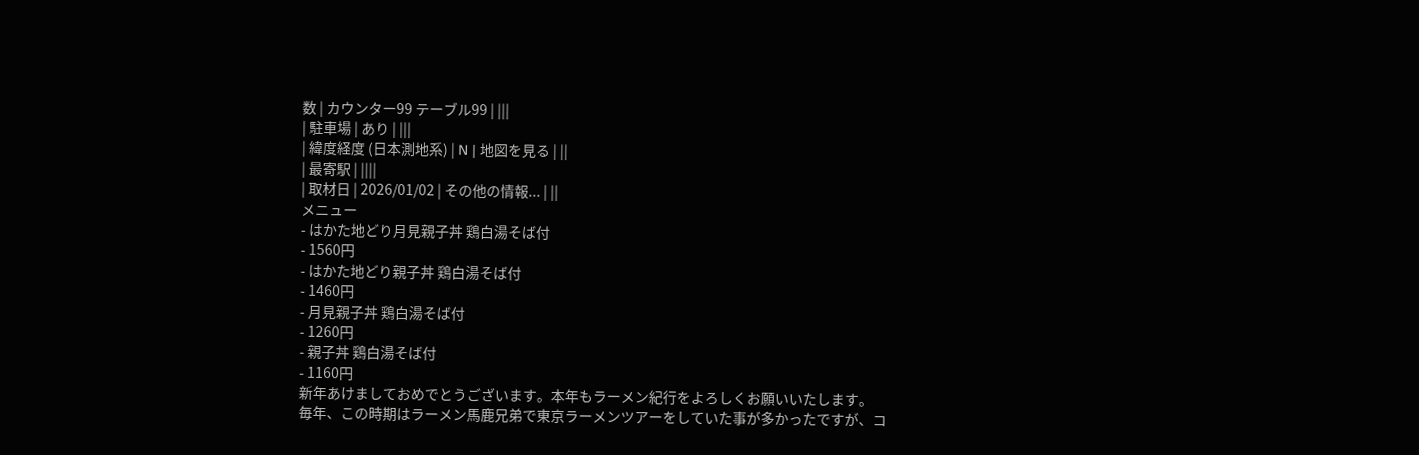数 | カウンター99 テーブル99 | |||
| 駐車場 | あり | |||
| 緯度経度 (日本測地系) | N | 地図を見る | ||
| 最寄駅 | ||||
| 取材日 | 2026/01/02 | その他の情報... | ||
メニュー
- はかた地どり月見親子丼 鶏白湯そば付
- 1560円
- はかた地どり親子丼 鶏白湯そば付
- 1460円
- 月見親子丼 鶏白湯そば付
- 1260円
- 親子丼 鶏白湯そば付
- 1160円
新年あけましておめでとうございます。本年もラーメン紀行をよろしくお願いいたします。
毎年、この時期はラーメン馬鹿兄弟で東京ラーメンツアーをしていた事が多かったですが、コ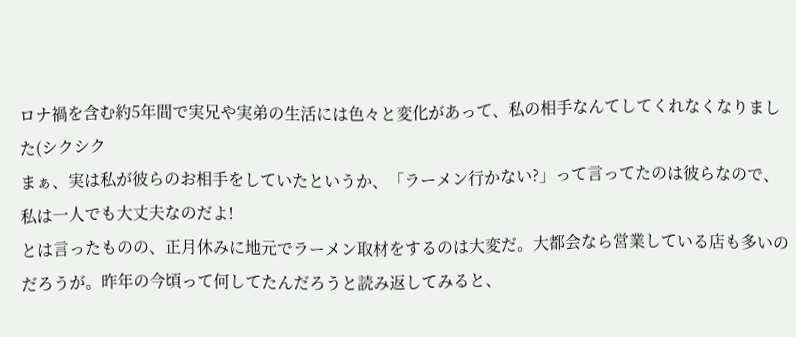ロナ禍を含む約5年間で実兄や実弟の生活には色々と変化があって、私の相手なんてしてくれなくなりました(シクシク
まぁ、実は私が彼らのお相手をしていたというか、「ラーメン行かない?」って言ってたのは彼らなので、私は一人でも大丈夫なのだよ!
とは言ったものの、正月休みに地元でラーメン取材をするのは大変だ。大都会なら営業している店も多いのだろうが。昨年の今頃って何してたんだろうと読み返してみると、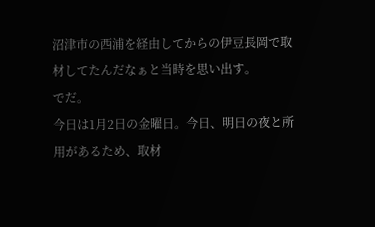沼津市の西浦を経由してからの伊豆長岡で取材してたんだなぁと当時を思い出す。
でだ。
今日は1月2日の金曜日。今日、明日の夜と所用があるため、取材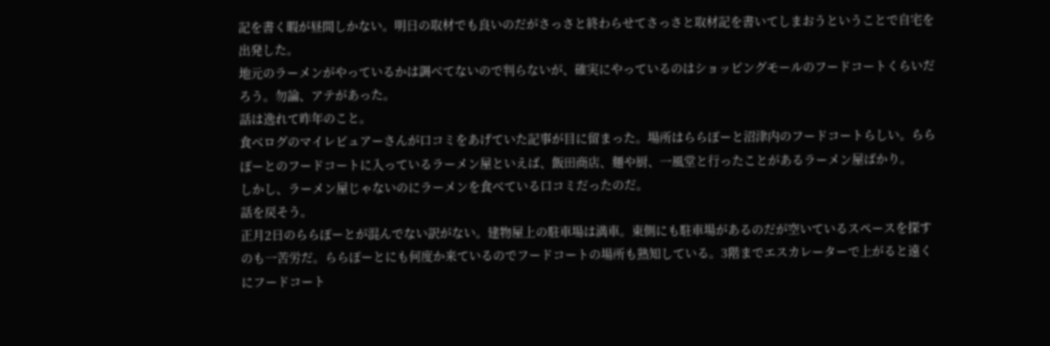記を書く暇が昼間しかない。明日の取材でも良いのだがさっさと終わらせてさっさと取材記を書いてしまおうということで自宅を出発した。
地元のラーメンがやっているかは調べてないので判らないが、確実にやっているのはショッピングモールのフードコートくらいだろう。勿論、アテがあった。
話は逸れて昨年のこと。
食べログのマイレビュアーさんが口コミをあげていた記事が目に留まった。場所はららぽーと沼津内のフードコートらしい。ららぽーとのフードコートに入っているラーメン屋といえば、飯田商店、麺や厨、一風堂と行ったことがあるラーメン屋ばかり。
しかし、ラーメン屋じゃないのにラーメンを食べている口コミだったのだ。
話を戻そう。
正月2日のららぽーとが混んでない訳がない。建物屋上の駐車場は満車。東側にも駐車場があるのだが空いているスペースを探すのも一苦労だ。ららぽーとにも何度か来ているのでフードコートの場所も熟知している。3階までエスカレーターで上がると遠くにフードコート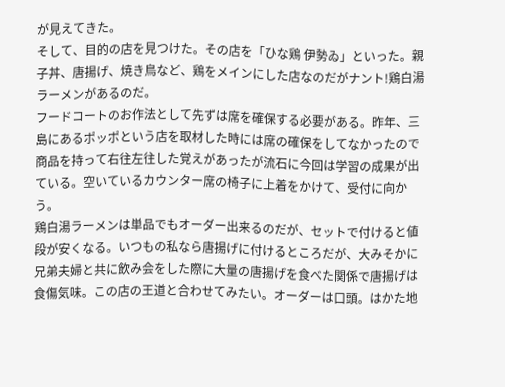が見えてきた。
そして、目的の店を見つけた。その店を「ひな鶏 伊勢ゐ」といった。親子丼、唐揚げ、焼き鳥など、鶏をメインにした店なのだがナント!鶏白湯ラーメンがあるのだ。
フードコートのお作法として先ずは席を確保する必要がある。昨年、三島にあるポッポという店を取材した時には席の確保をしてなかったので商品を持って右往左往した覚えがあったが流石に今回は学習の成果が出ている。空いているカウンター席の椅子に上着をかけて、受付に向かう。
鶏白湯ラーメンは単品でもオーダー出来るのだが、セットで付けると値段が安くなる。いつもの私なら唐揚げに付けるところだが、大みそかに兄弟夫婦と共に飲み会をした際に大量の唐揚げを食べた関係で唐揚げは食傷気味。この店の王道と合わせてみたい。オーダーは口頭。はかた地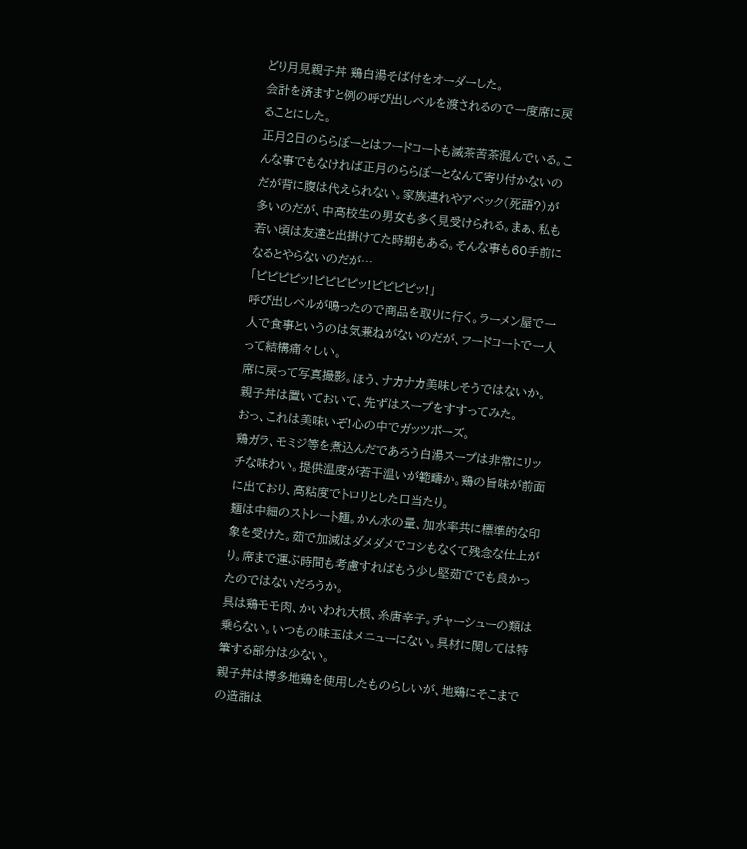どり月見親子丼 鶏白湯そば付をオーダーした。
会計を済ますと例の呼び出しベルを渡されるので一度席に戻ることにした。
正月2日のららぽーとはフードコートも滅茶苦茶混んでいる。こんな事でもなければ正月のららぽーとなんて寄り付かないのだが背に腹は代えられない。家族連れやアベック(死語?)が多いのだが、中高校生の男女も多く見受けられる。まぁ、私も若い頃は友達と出掛けてた時期もある。そんな事も60手前になるとやらないのだが…
「ピピピピッ!ピピピピッ!ピピピピッ!」
呼び出しベルが鳴ったので商品を取りに行く。ラーメン屋で一人で食事というのは気兼ねがないのだが、フードコートで一人って結構痛々しい。
席に戻って写真撮影。ほう、ナカナカ美味しそうではないか。親子丼は置いておいて、先ずはスープをすすってみた。
おっ、これは美味いぞ!心の中でガッツポーズ。
鶏ガラ、モミジ等を煮込んだであろう白湯スープは非常にリッチな味わい。提供温度が若干温いが範疇か。鶏の旨味が前面に出ており、高粘度でトロリとした口当たり。
麺は中細のストレート麺。かん水の量、加水率共に標準的な印象を受けた。茹で加減はダメダメでコシもなくて残念な仕上がり。席まで運ぶ時間も考慮すればもう少し堅茹ででも良かったのではないだろうか。
具は鶏モモ肉、かいわれ大根、糸唐辛子。チャーシューの類は乗らない。いつもの味玉はメニューにない。具材に関しては特筆する部分は少ない。
親子丼は博多地鶏を使用したものらしいが、地鶏にそこまでの造詣は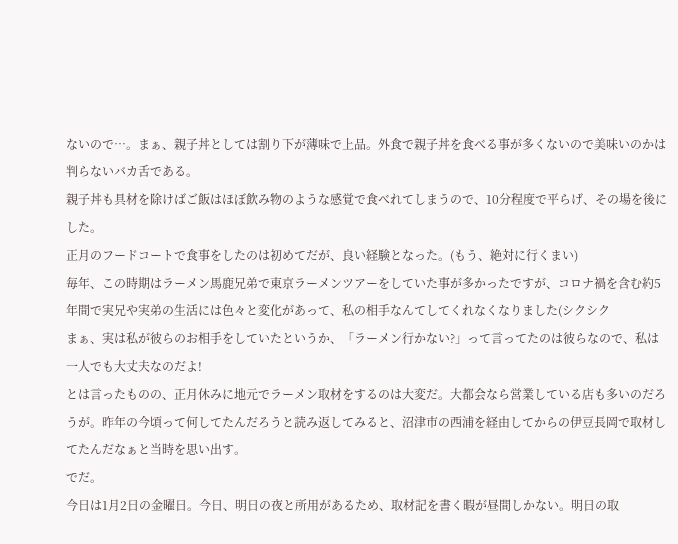ないので…。まぁ、親子丼としては割り下が薄味で上品。外食で親子丼を食べる事が多くないので美味いのかは判らないバカ舌である。
親子丼も具材を除けばご飯はほぼ飲み物のような感覚で食べれてしまうので、10分程度で平らげ、その場を後にした。
正月のフードコートで食事をしたのは初めてだが、良い経験となった。(もう、絶対に行くまい)
毎年、この時期はラーメン馬鹿兄弟で東京ラーメンツアーをしていた事が多かったですが、コロナ禍を含む約5年間で実兄や実弟の生活には色々と変化があって、私の相手なんてしてくれなくなりました(シクシク
まぁ、実は私が彼らのお相手をしていたというか、「ラーメン行かない?」って言ってたのは彼らなので、私は一人でも大丈夫なのだよ!
とは言ったものの、正月休みに地元でラーメン取材をするのは大変だ。大都会なら営業している店も多いのだろうが。昨年の今頃って何してたんだろうと読み返してみると、沼津市の西浦を経由してからの伊豆長岡で取材してたんだなぁと当時を思い出す。
でだ。
今日は1月2日の金曜日。今日、明日の夜と所用があるため、取材記を書く暇が昼間しかない。明日の取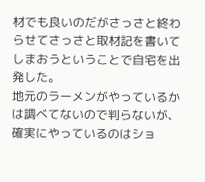材でも良いのだがさっさと終わらせてさっさと取材記を書いてしまおうということで自宅を出発した。
地元のラーメンがやっているかは調べてないので判らないが、確実にやっているのはショ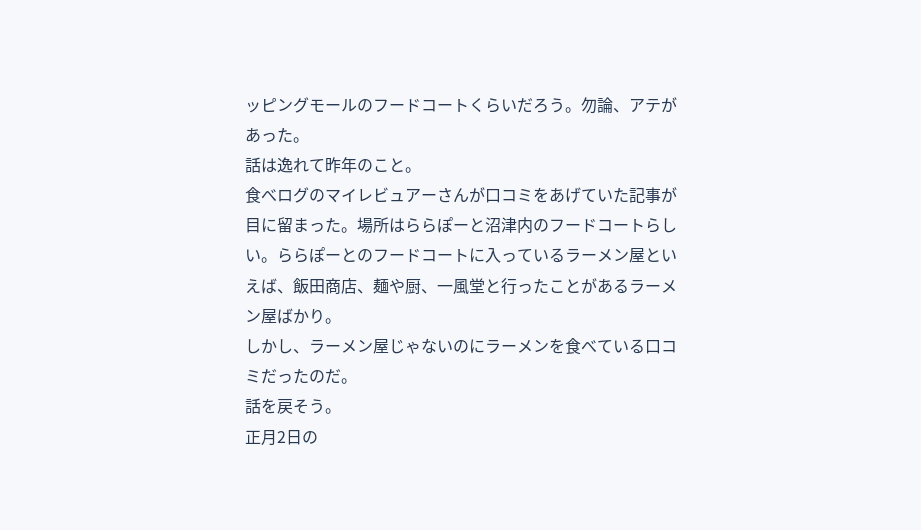ッピングモールのフードコートくらいだろう。勿論、アテがあった。
話は逸れて昨年のこと。
食べログのマイレビュアーさんが口コミをあげていた記事が目に留まった。場所はららぽーと沼津内のフードコートらしい。ららぽーとのフードコートに入っているラーメン屋といえば、飯田商店、麺や厨、一風堂と行ったことがあるラーメン屋ばかり。
しかし、ラーメン屋じゃないのにラーメンを食べている口コミだったのだ。
話を戻そう。
正月2日の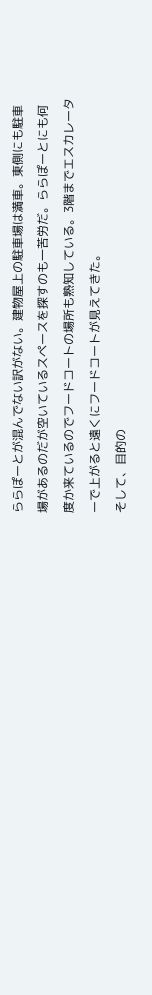ららぽーとが混んでない訳がない。建物屋上の駐車場は満車。東側にも駐車場があるのだが空いているスペースを探すのも一苦労だ。ららぽーとにも何度か来ているのでフードコートの場所も熟知している。3階までエスカレーターで上がると遠くにフードコートが見えてきた。
そして、目的の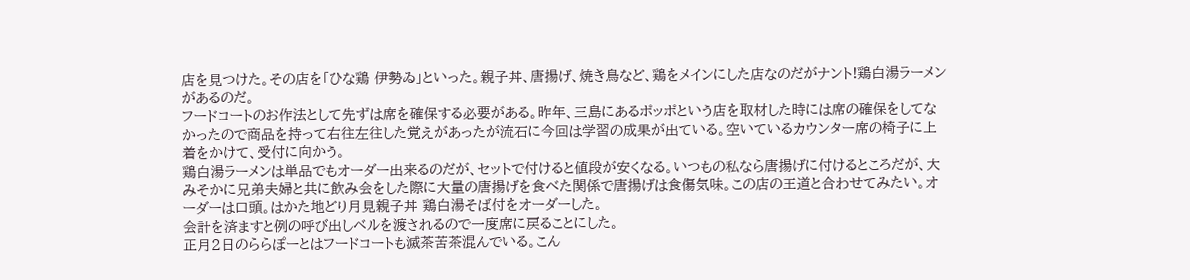店を見つけた。その店を「ひな鶏 伊勢ゐ」といった。親子丼、唐揚げ、焼き鳥など、鶏をメインにした店なのだがナント!鶏白湯ラーメンがあるのだ。
フードコートのお作法として先ずは席を確保する必要がある。昨年、三島にあるポッポという店を取材した時には席の確保をしてなかったので商品を持って右往左往した覚えがあったが流石に今回は学習の成果が出ている。空いているカウンター席の椅子に上着をかけて、受付に向かう。
鶏白湯ラーメンは単品でもオーダー出来るのだが、セットで付けると値段が安くなる。いつもの私なら唐揚げに付けるところだが、大みそかに兄弟夫婦と共に飲み会をした際に大量の唐揚げを食べた関係で唐揚げは食傷気味。この店の王道と合わせてみたい。オーダーは口頭。はかた地どり月見親子丼 鶏白湯そば付をオーダーした。
会計を済ますと例の呼び出しベルを渡されるので一度席に戻ることにした。
正月2日のららぽーとはフードコートも滅茶苦茶混んでいる。こん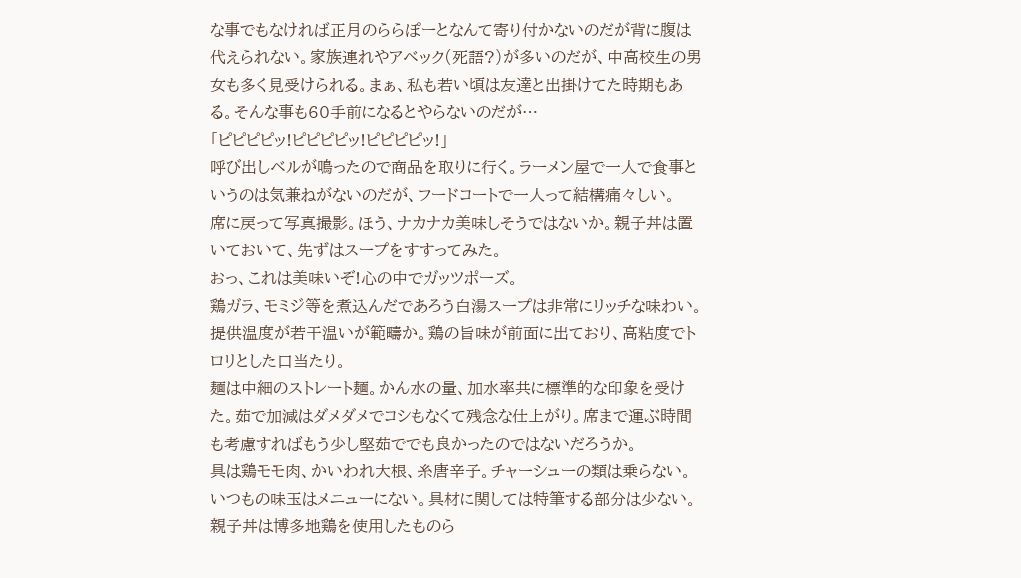な事でもなければ正月のららぽーとなんて寄り付かないのだが背に腹は代えられない。家族連れやアベック(死語?)が多いのだが、中高校生の男女も多く見受けられる。まぁ、私も若い頃は友達と出掛けてた時期もある。そんな事も60手前になるとやらないのだが…
「ピピピピッ!ピピピピッ!ピピピピッ!」
呼び出しベルが鳴ったので商品を取りに行く。ラーメン屋で一人で食事というのは気兼ねがないのだが、フードコートで一人って結構痛々しい。
席に戻って写真撮影。ほう、ナカナカ美味しそうではないか。親子丼は置いておいて、先ずはスープをすすってみた。
おっ、これは美味いぞ!心の中でガッツポーズ。
鶏ガラ、モミジ等を煮込んだであろう白湯スープは非常にリッチな味わい。提供温度が若干温いが範疇か。鶏の旨味が前面に出ており、高粘度でトロリとした口当たり。
麺は中細のストレート麺。かん水の量、加水率共に標準的な印象を受けた。茹で加減はダメダメでコシもなくて残念な仕上がり。席まで運ぶ時間も考慮すればもう少し堅茹ででも良かったのではないだろうか。
具は鶏モモ肉、かいわれ大根、糸唐辛子。チャーシューの類は乗らない。いつもの味玉はメニューにない。具材に関しては特筆する部分は少ない。
親子丼は博多地鶏を使用したものら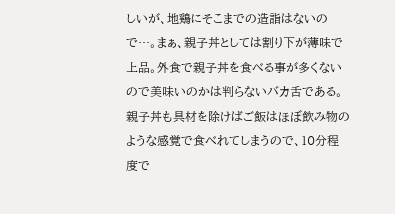しいが、地鶏にそこまでの造詣はないので…。まぁ、親子丼としては割り下が薄味で上品。外食で親子丼を食べる事が多くないので美味いのかは判らないバカ舌である。
親子丼も具材を除けばご飯はほぼ飲み物のような感覚で食べれてしまうので、10分程度で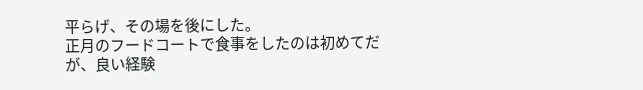平らげ、その場を後にした。
正月のフードコートで食事をしたのは初めてだが、良い経験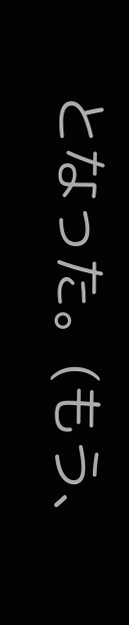となった。(もう、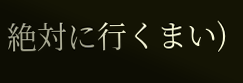絶対に行くまい)